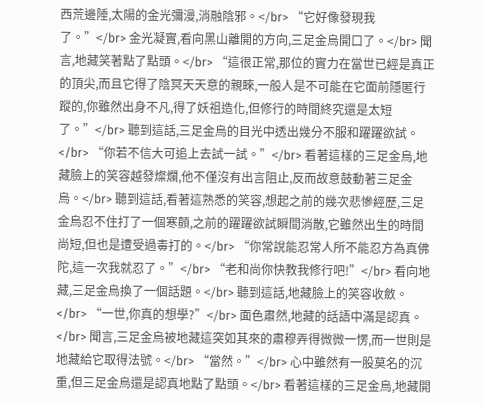西荒邊陲,太陽的金光彌漫,消融陰邪。</br> “它好像發現我了。”</br> 金光凝實,看向黑山離開的方向,三足金烏開口了。</br> 聞言,地藏笑著點了點頭。</br> “這很正常,那位的實力在當世已經是真正的頂尖,而且它得了陰冥天天意的親睞,一般人是不可能在它面前隱匿行蹤的,你雖然出身不凡,得了妖祖造化,但修行的時間終究還是太短了。”</br> 聽到這話,三足金烏的目光中透出幾分不服和躍躍欲試。</br> “你若不信大可追上去試一試。”</br> 看著這樣的三足金烏,地藏臉上的笑容越發燦爛,他不僅沒有出言阻止,反而故意鼓動著三足金烏。</br> 聽到這話,看著這熟悉的笑容,想起之前的幾次悲慘經歷,三足金烏忍不住打了一個寒顫,之前的躍躍欲試瞬間消散,它雖然出生的時間尚短,但也是遭受過毒打的。</br> “你常說能忍常人所不能忍方為真佛陀,這一次我就忍了。”</br> “老和尚你快教我修行吧!”</br> 看向地藏,三足金烏換了一個話題。</br> 聽到這話,地藏臉上的笑容收斂。</br> “一世,你真的想學?”</br> 面色肅然,地藏的話語中滿是認真。</br> 聞言,三足金烏被地藏這突如其來的肅穆弄得微微一愣,而一世則是地藏給它取得法號。</br> “當然。”</br> 心中雖然有一股莫名的沉重,但三足金烏還是認真地點了點頭。</br> 看著這樣的三足金烏,地藏開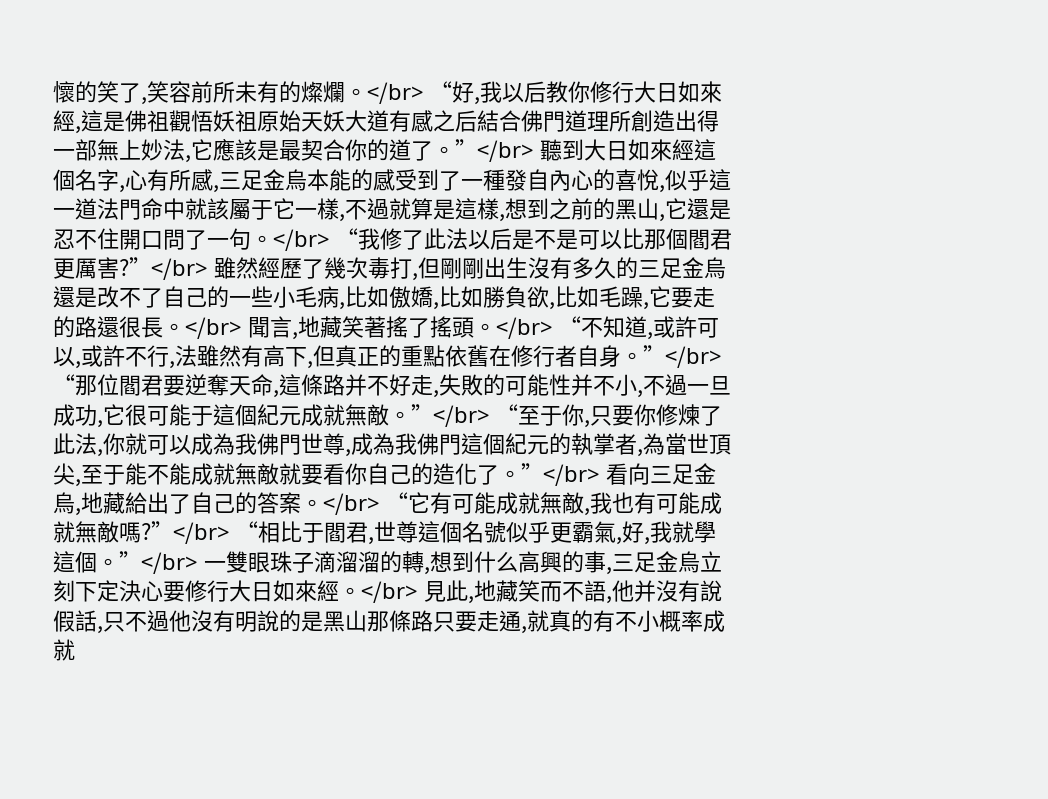懷的笑了,笑容前所未有的燦爛。</br> “好,我以后教你修行大日如來經,這是佛祖觀悟妖祖原始天妖大道有感之后結合佛門道理所創造出得一部無上妙法,它應該是最契合你的道了。”</br> 聽到大日如來經這個名字,心有所感,三足金烏本能的感受到了一種發自內心的喜悅,似乎這一道法門命中就該屬于它一樣,不過就算是這樣,想到之前的黑山,它還是忍不住開口問了一句。</br> “我修了此法以后是不是可以比那個閻君更厲害?”</br> 雖然經歷了幾次毒打,但剛剛出生沒有多久的三足金烏還是改不了自己的一些小毛病,比如傲嬌,比如勝負欲,比如毛躁,它要走的路還很長。</br> 聞言,地藏笑著搖了搖頭。</br> “不知道,或許可以,或許不行,法雖然有高下,但真正的重點依舊在修行者自身。”</br> “那位閻君要逆奪天命,這條路并不好走,失敗的可能性并不小,不過一旦成功,它很可能于這個紀元成就無敵。”</br> “至于你,只要你修煉了此法,你就可以成為我佛門世尊,成為我佛門這個紀元的執掌者,為當世頂尖,至于能不能成就無敵就要看你自己的造化了。”</br> 看向三足金烏,地藏給出了自己的答案。</br> “它有可能成就無敵,我也有可能成就無敵嗎?”</br> “相比于閻君,世尊這個名號似乎更霸氣,好,我就學這個。”</br> 一雙眼珠子滴溜溜的轉,想到什么高興的事,三足金烏立刻下定決心要修行大日如來經。</br> 見此,地藏笑而不語,他并沒有說假話,只不過他沒有明說的是黑山那條路只要走通,就真的有不小概率成就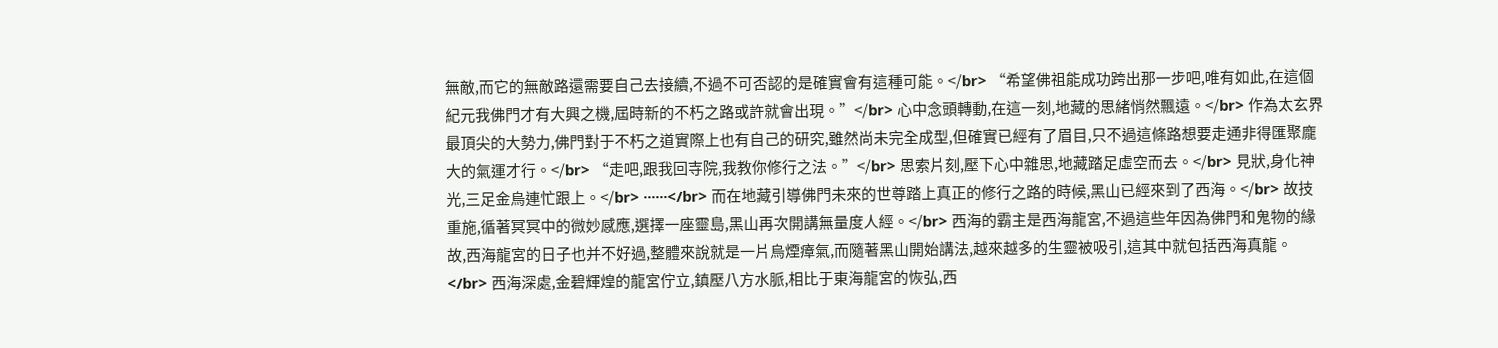無敵,而它的無敵路還需要自己去接續,不過不可否認的是確實會有這種可能。</br> “希望佛祖能成功跨出那一步吧,唯有如此,在這個紀元我佛門才有大興之機,屆時新的不朽之路或許就會出現。”</br> 心中念頭轉動,在這一刻,地藏的思緒悄然飄遠。</br> 作為太玄界最頂尖的大勢力,佛門對于不朽之道實際上也有自己的研究,雖然尚未完全成型,但確實已經有了眉目,只不過這條路想要走通非得匯聚龐大的氣運才行。</br> “走吧,跟我回寺院,我教你修行之法。”</br> 思索片刻,壓下心中雜思,地藏踏足虛空而去。</br> 見狀,身化神光,三足金烏連忙跟上。</br> ······</br> 而在地藏引導佛門未來的世尊踏上真正的修行之路的時候,黑山已經來到了西海。</br> 故技重施,循著冥冥中的微妙感應,選擇一座靈島,黑山再次開講無量度人經。</br> 西海的霸主是西海龍宮,不過這些年因為佛門和鬼物的緣故,西海龍宮的日子也并不好過,整體來說就是一片烏煙瘴氣,而隨著黑山開始講法,越來越多的生靈被吸引,這其中就包括西海真龍。</br> 西海深處,金碧輝煌的龍宮佇立,鎮壓八方水脈,相比于東海龍宮的恢弘,西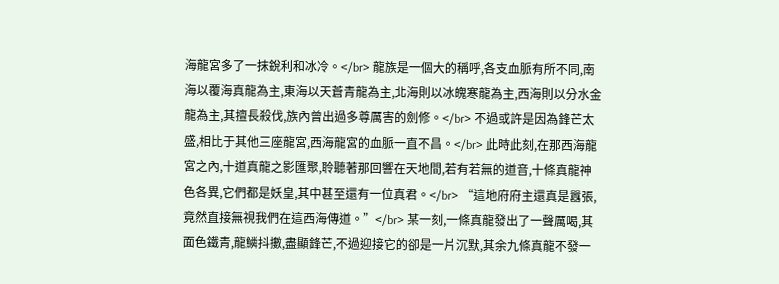海龍宮多了一抹銳利和冰冷。</br> 龍族是一個大的稱呼,各支血脈有所不同,南海以覆海真龍為主,東海以天蒼青龍為主,北海則以冰魄寒龍為主,西海則以分水金龍為主,其擅長殺伐,族內曾出過多尊厲害的劍修。</br> 不過或許是因為鋒芒太盛,相比于其他三座龍宮,西海龍宮的血脈一直不昌。</br> 此時此刻,在那西海龍宮之內,十道真龍之影匯聚,聆聽著那回響在天地間,若有若無的道音,十條真龍神色各異,它們都是妖皇,其中甚至還有一位真君。</br> “這地府府主還真是囂張,竟然直接無視我們在這西海傳道。”</br> 某一刻,一條真龍發出了一聲厲喝,其面色鐵青,龍鱗抖擻,盡顯鋒芒,不過迎接它的卻是一片沉默,其余九條真龍不發一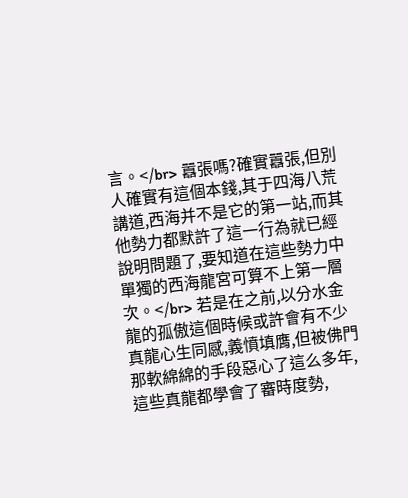言。</br> 囂張嗎?確實囂張,但別人確實有這個本錢,其于四海八荒講道,西海并不是它的第一站,而其他勢力都默許了這一行為就已經說明問題了,要知道在這些勢力中單獨的西海龍宮可算不上第一層次。</br> 若是在之前,以分水金龍的孤傲這個時候或許會有不少真龍心生同感,義憤填膺,但被佛門那軟綿綿的手段惡心了這么多年,這些真龍都學會了審時度勢,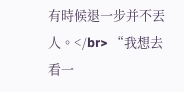有時候退一步并不丟人。</br> “我想去看一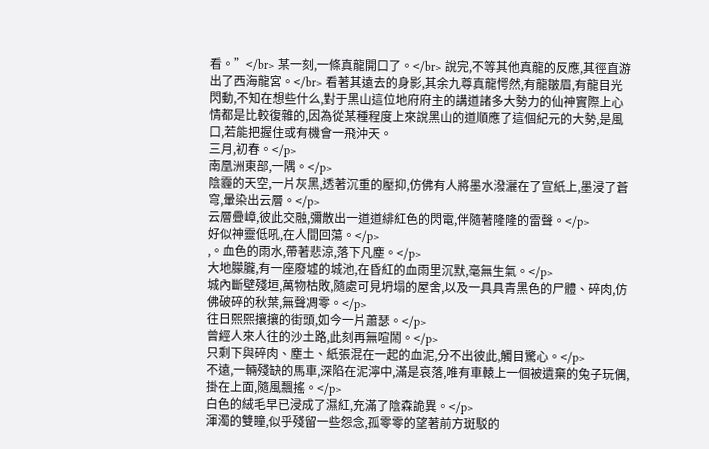看。”</br> 某一刻,一條真龍開口了。</br> 說完,不等其他真龍的反應,其徑直游出了西海龍宮。</br> 看著其遠去的身影,其余九尊真龍愕然,有龍皺眉,有龍目光閃動,不知在想些什么,對于黑山這位地府府主的講道諸多大勢力的仙神實際上心情都是比較復雜的,因為從某種程度上來說黑山的道順應了這個紀元的大勢,是風口,若能把握住或有機會一飛沖天。
三月,初春。</p>
南凰洲東部,一隅。</p>
陰霾的天空,一片灰黑,透著沉重的壓抑,仿佛有人將墨水潑灑在了宣紙上,墨浸了蒼穹,暈染出云層。</p>
云層疊嶂,彼此交融,彌散出一道道緋紅色的閃電,伴隨著隆隆的雷聲。</p>
好似神靈低吼,在人間回蕩。</p>
,。血色的雨水,帶著悲涼,落下凡塵。</p>
大地朦朧,有一座廢墟的城池,在昏紅的血雨里沉默,毫無生氣。</p>
城內斷壁殘垣,萬物枯敗,隨處可見坍塌的屋舍,以及一具具青黑色的尸體、碎肉,仿佛破碎的秋葉,無聲凋零。</p>
往日熙熙攘攘的街頭,如今一片蕭瑟。</p>
曾經人來人往的沙土路,此刻再無喧鬧。</p>
只剩下與碎肉、塵土、紙張混在一起的血泥,分不出彼此,觸目驚心。</p>
不遠,一輛殘缺的馬車,深陷在泥濘中,滿是哀落,唯有車轅上一個被遺棄的兔子玩偶,掛在上面,隨風飄搖。</p>
白色的絨毛早已浸成了濕紅,充滿了陰森詭異。</p>
渾濁的雙瞳,似乎殘留一些怨念,孤零零的望著前方斑駁的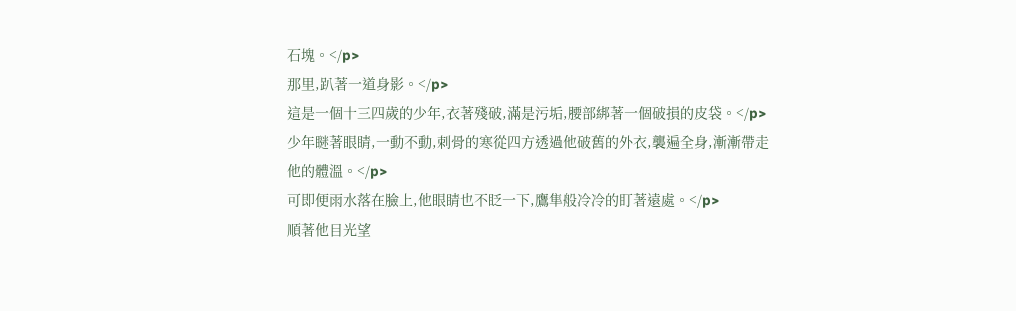石塊。</p>
那里,趴著一道身影。</p>
這是一個十三四歲的少年,衣著殘破,滿是污垢,腰部綁著一個破損的皮袋。</p>
少年瞇著眼睛,一動不動,刺骨的寒從四方透過他破舊的外衣,襲遍全身,漸漸帶走他的體溫。</p>
可即便雨水落在臉上,他眼睛也不眨一下,鷹隼般冷冷的盯著遠處。</p>
順著他目光望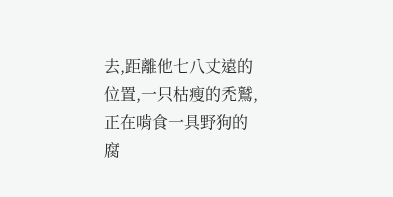去,距離他七八丈遠的位置,一只枯瘦的禿鷲,正在啃食一具野狗的腐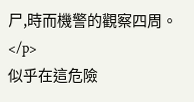尸,時而機警的觀察四周。</p>
似乎在這危險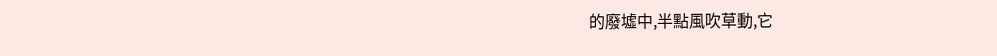的廢墟中,半點風吹草動,它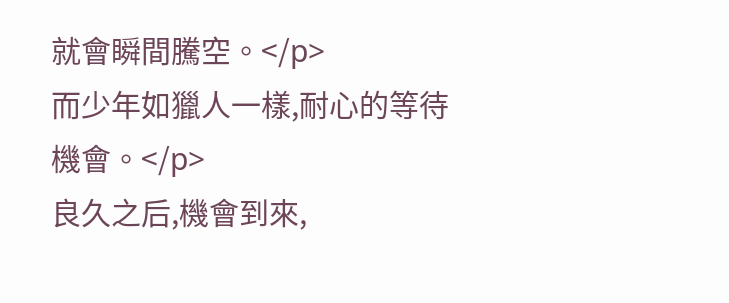就會瞬間騰空。</p>
而少年如獵人一樣,耐心的等待機會。</p>
良久之后,機會到來,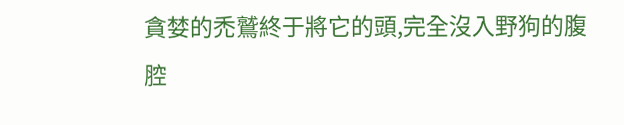貪婪的禿鷲終于將它的頭,完全沒入野狗的腹腔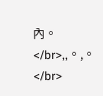內。</br>,,。,。</br>